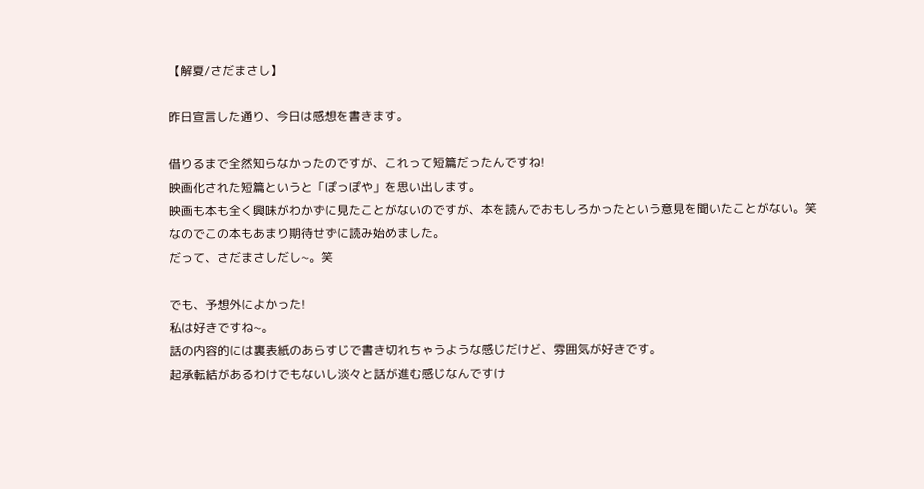【解夏/さだまさし】

昨日宣言した通り、今日は感想を書きます。

借りるまで全然知らなかったのですが、これって短篇だったんですね!
映画化された短篇というと「ぽっぽや」を思い出します。
映画も本も全く興味がわかずに見たことがないのですが、本を読んでおもしろかったという意見を聞いたことがない。笑
なのでこの本もあまり期待せずに読み始めました。
だって、さだまさしだし~。笑

でも、予想外によかった!
私は好きですね~。
話の内容的には裏表紙のあらすじで書き切れちゃうような感じだけど、雰囲気が好きです。
起承転結があるわけでもないし淡々と話が進む感じなんですけ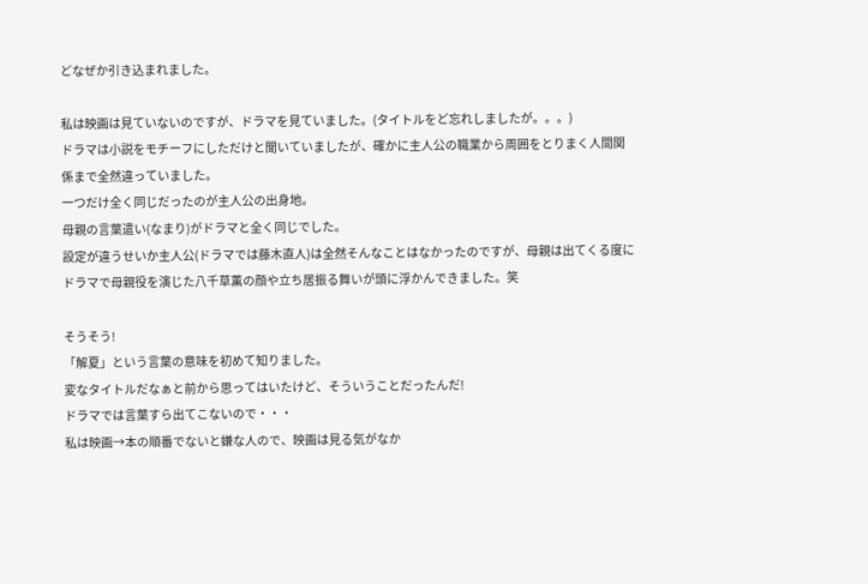どなぜか引き込まれました。

私は映画は見ていないのですが、ドラマを見ていました。(タイトルをど忘れしましたが。。。)
ドラマは小説をモチーフにしただけと聞いていましたが、確かに主人公の職業から周囲をとりまく人間関係まで全然違っていました。
一つだけ全く同じだったのが主人公の出身地。
母親の言葉遣い(なまり)がドラマと全く同じでした。
設定が違うせいか主人公(ドラマでは藤木直人)は全然そんなことはなかったのですが、母親は出てくる度にドラマで母親役を演じた八千草薫の顔や立ち居振る舞いが頭に浮かんできました。笑

そうそう!
「解夏」という言葉の意味を初めて知りました。
変なタイトルだなぁと前から思ってはいたけど、そういうことだったんだ!
ドラマでは言葉すら出てこないので・・・
私は映画→本の順番でないと嫌な人ので、映画は見る気がなか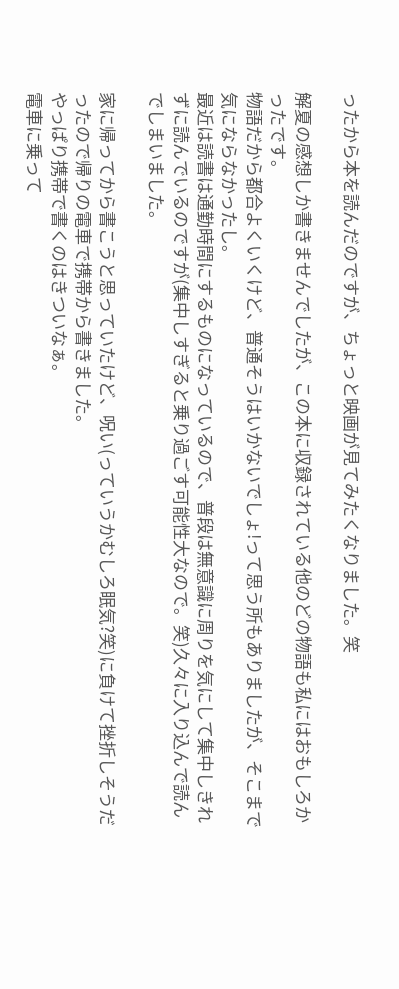ったから本を読んだのですが、ちょっと映画が見てみたくなりました。笑

解夏の感想しか書きませんでしたが、この本に収録されている他のどの物語も私にはおもしろかったです。
物語だから都合よくいくけど、普通そうはいかないでしょ!って思う所もありましたが、そこまで気にならなかったし。
最近は読書は通勤時間にするものになっているので、普段は無意識に周りを気にして集中しきれずに読んでいるのですが(集中しすぎると乗り過ごす可能性大なので。笑)久々に入り込んで読んでしまいました。

家に帰ってから書こうと思っていたけど、呪い(っていうかむしろ眠気?笑)に負けて挫折しそうだったので帰りの電車で携帯から書きました。
やっぱり携帯で書くのはきついなぁ。
電車に乗って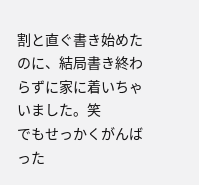割と直ぐ書き始めたのに、結局書き終わらずに家に着いちゃいました。笑
でもせっかくがんばった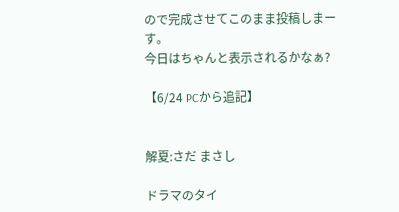ので完成させてこのまま投稿しまーす。
今日はちゃんと表示されるかなぁ?

【6/24 PCから追記】


解夏:さだ まさし

ドラマのタイ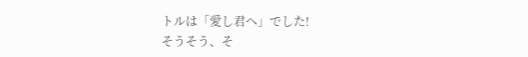トルは「愛し君へ」でした!
そうそう、そ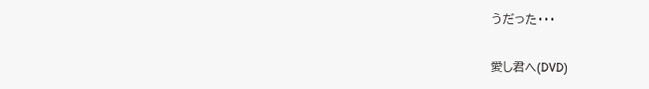うだった・・・


愛し君へ(DVD)